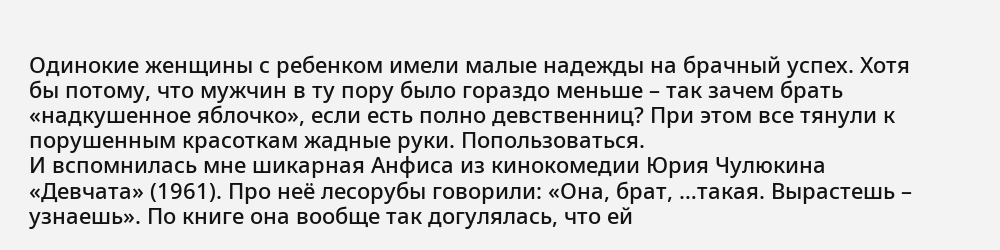Одинокие женщины с ребенком имели малые надежды на брачный успех. Хотя бы потому, что мужчин в ту пору было гораздо меньше – так зачем брать «надкушенное яблочко», если есть полно девственниц? При этом все тянули к порушенным красоткам жадные руки. Попользоваться.
И вспомнилась мне шикарная Анфиса из кинокомедии Юрия Чулюкина «Девчата» (1961). Про неё лесорубы говорили: «Она, брат, …такая. Вырастешь – узнаешь». По книге она вообще так догулялась, что ей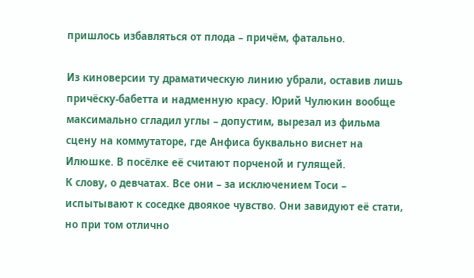пришлось избавляться от плода – причём, фатально.

Из киноверсии ту драматическую линию убрали, оставив лишь причёску-бабетта и надменную красу. Юрий Чулюкин вообще максимально сгладил углы – допустим, вырезал из фильма сцену на коммутаторе, где Анфиса буквально виснет на Илюшке. В посёлке её считают порченой и гулящей.
К слову, о девчатах. Все они – за исключением Тоси – испытывают к соседке двоякое чувство. Они завидуют её стати, но при том отлично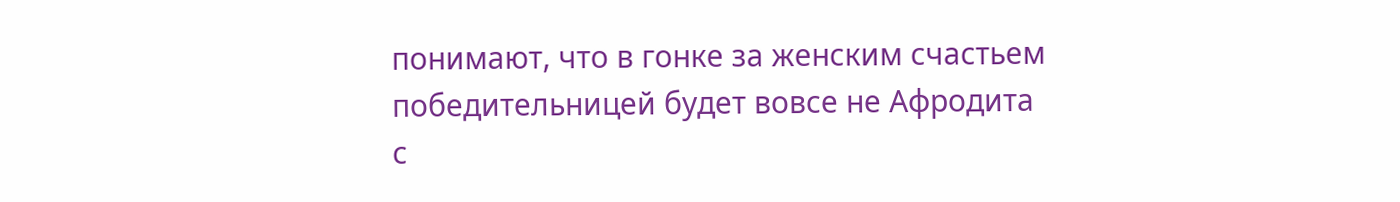понимают, что в гонке за женским счастьем победительницей будет вовсе не Афродита с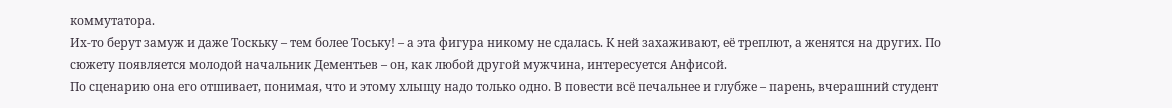коммутатора.
Их-то берут замуж и даже Тоскьку – тем более Тоську! – а эта фигура никому не сдалась. К ней захаживают, её треплют, а женятся на других. По сюжету появляется молодой начальник Дементьев – он, как любой другой мужчина, интересуется Анфисой.
По сценарию она его отшивает, понимая, что и этому хлыщу надо только одно. В повести всё печальнее и глубже – парень, вчерашний студент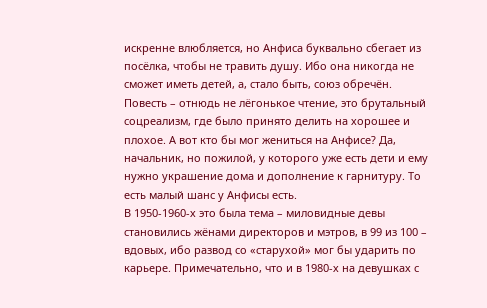искренне влюбляется, но Анфиса буквально сбегает из посёлка, чтобы не травить душу. Ибо она никогда не сможет иметь детей, а, стало быть, союз обречён.
Повесть – отнюдь не лёгонькое чтение, это брутальный соцреализм, где было принято делить на хорошее и плохое. А вот кто бы мог жениться на Анфисе? Да, начальник, но пожилой, у которого уже есть дети и ему нужно украшение дома и дополнение к гарнитуру. То есть малый шанс у Анфисы есть.
В 1950-1960-х это была тема – миловидные девы становились жёнами директоров и мэтров, в 99 из 100 – вдовых, ибо развод со «старухой» мог бы ударить по карьере. Примечательно, что и в 1980-х на девушках с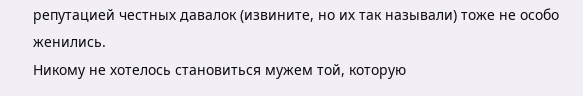репутацией честных давалок (извините, но их так называли) тоже не особо женились.
Никому не хотелось становиться мужем той, которую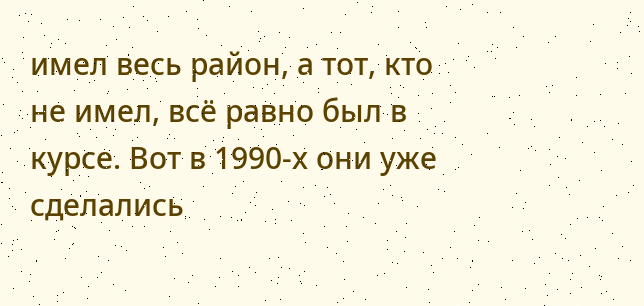имел весь район, а тот, кто не имел, всё равно был в курсе. Вот в 1990-х они уже сделались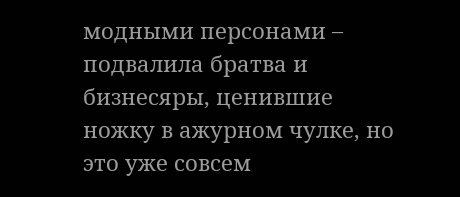модными персонами – подвалила братва и бизнесяры, ценившие ножку в ажурном чулке, но это уже совсем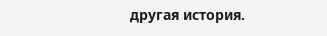другая история.